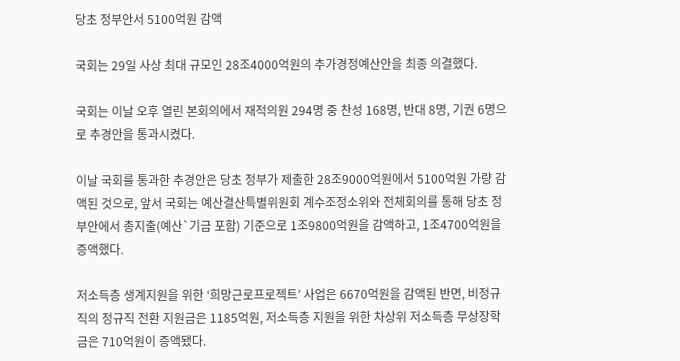당초 정부안서 5100억원 감액

국회는 29일 사상 최대 규모인 28조4000억원의 추가경정예산안을 최종 의결했다.

국회는 이날 오후 열린 본회의에서 재적의원 294명 중 찬성 168명, 반대 8명, 기권 6명으로 추경안을 통과시켰다.

이날 국회를 통과한 추경안은 당초 정부가 제출한 28조9000억원에서 5100억원 가량 감액된 것으로, 앞서 국회는 예산결산특별위원회 계수조정소위와 전체회의를 통해 당초 정부안에서 총지출(예산`기금 포함) 기준으로 1조9800억원을 감액하고, 1조4700억원을 증액했다.

저소득층 생계지원을 위한 ‘희망근로프로젝트’ 사업은 6670억원을 감액된 반면, 비정규직의 정규직 전환 지원금은 1185억원, 저소득층 지원을 위한 차상위 저소득층 무상장학금은 710억원이 증액됐다.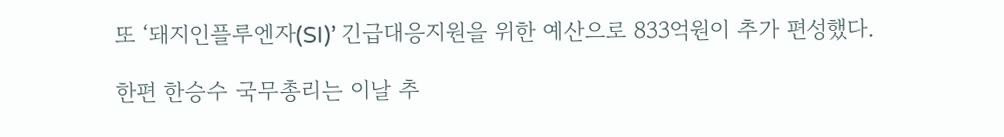또 ‘돼지인플루엔자(SI)’ 긴급대응지원을 위한 예산으로 833억원이 추가 편성했다.

한편 한승수 국무총리는 이날 추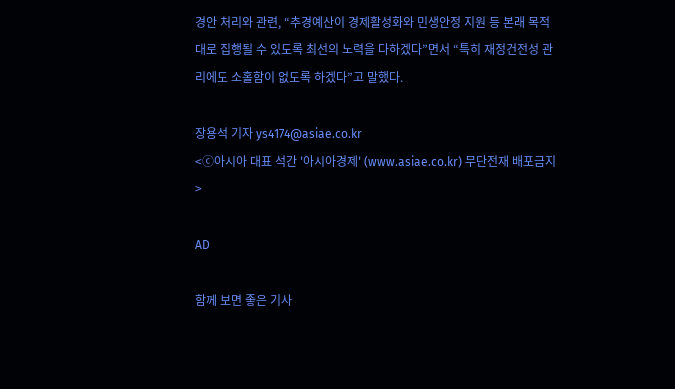경안 처리와 관련, “추경예산이 경제활성화와 민생안정 지원 등 본래 목적대로 집행될 수 있도록 최선의 노력을 다하겠다”면서 “특히 재정건전성 관리에도 소홀함이 없도록 하겠다”고 말했다.

장용석 기자 ys4174@asiae.co.kr
<ⓒ아시아 대표 석간 '아시아경제' (www.asiae.co.kr) 무단전재 배포금지>

AD

함께 보면 좋은 기사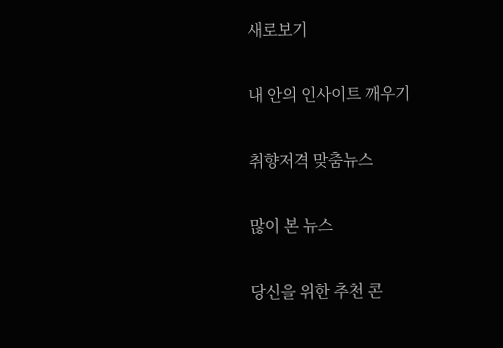새로보기

내 안의 인사이트 깨우기

취향저격 맞춤뉴스

많이 본 뉴스

당신을 위한 추천 콘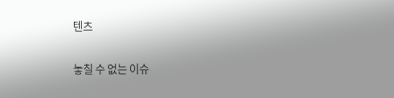텐츠

놓칠 수 없는 이슈